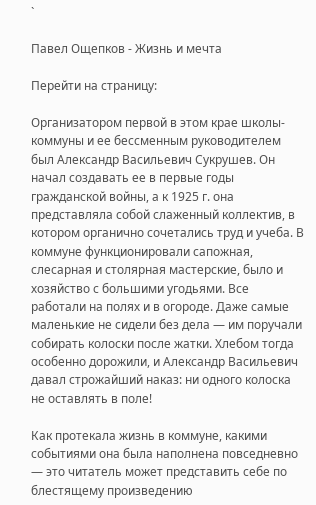`

Павел Ощепков - Жизнь и мечта

Перейти на страницу:

Организатором первой в этом крае школы-коммуны и ее бессменным руководителем был Александр Васильевич Сукрушев. Он начал создавать ее в первые годы гражданской войны, а к 1925 г. она представляла собой слаженный коллектив, в котором органично сочетались труд и учеба. В коммуне функционировали сапожная, слесарная и столярная мастерские, было и хозяйство с большими угодьями. Все работали на полях и в огороде. Даже самые маленькие не сидели без дела — им поручали собирать колоски после жатки. Хлебом тогда особенно дорожили, и Александр Васильевич давал строжайший наказ: ни одного колоска не оставлять в поле!

Как протекала жизнь в коммуне, какими событиями она была наполнена повседневно — это читатель может представить себе по блестящему произведению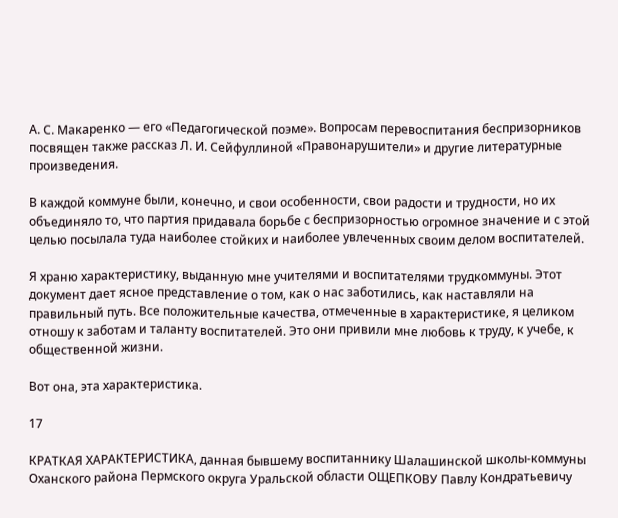А. С. Макаренко — его «Педагогической поэме». Вопросам перевоспитания беспризорников посвящен также рассказ Л. И. Сейфуллиной «Правонарушители» и другие литературные произведения.

В каждой коммуне были, конечно, и свои особенности, свои радости и трудности, но их объединяло то, что партия придавала борьбе с беспризорностью огромное значение и с этой целью посылала туда наиболее стойких и наиболее увлеченных своим делом воспитателей.

Я храню характеристику, выданную мне учителями и воспитателями трудкоммуны. Этот документ дает ясное представление о том, как о нас заботились, как наставляли на правильный путь. Все положительные качества, отмеченные в характеристике, я целиком отношу к заботам и таланту воспитателей. Это они привили мне любовь к труду, к учебе, к общественной жизни.

Вот она, эта характеристика.

17

КРАТКАЯ ХАРАКТЕРИСТИКА, данная бывшему воспитаннику Шалашинской школы-коммуны Оханского района Пермского округа Уральской области ОЩЕПКОВУ Павлу Кондратьевичу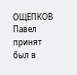ОЩЕПКОВ Павел принят был в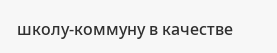школу-коммуну в качестве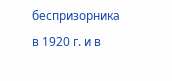беспризорника в 1920 г. и в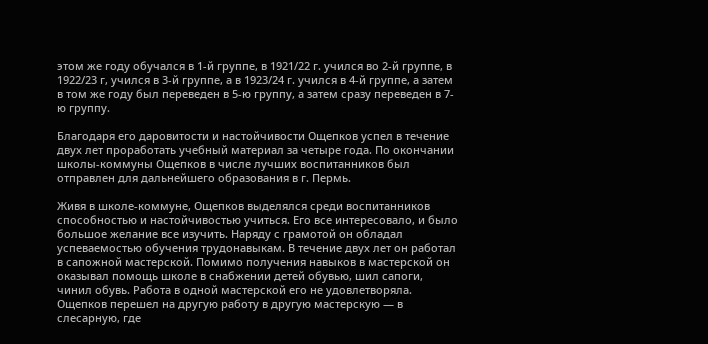этом же году обучался в 1-й группе, в 1921/22 г. учился во 2-й группе, в 1922/23 г, учился в 3-й группе, а в 1923/24 г. учился в 4-й группе, а затем в том же году был переведен в 5-ю группу, а затем сразу переведен в 7-ю группу.

Благодаря его даровитости и настойчивости Ощепков успел в течение двух лет проработать учебный материал за четыре года. По окончании школы-коммуны Ощепков в числе лучших воспитанников был отправлен для дальнейшего образования в г. Пермь.

Живя в школе-коммуне, Ощепков выделялся среди воспитанников способностью и настойчивостью учиться. Его все интересовало, и было большое желание все изучить. Наряду с грамотой он обладал успеваемостью обучения трудонавыкам. В течение двух лет он работал в сапожной мастерской. Помимо получения навыков в мастерской он оказывал помощь школе в снабжении детей обувью, шил сапоги, чинил обувь. Работа в одной мастерской его не удовлетворяла. Ощепков перешел на другую работу в другую мастерскую — в слесарную, где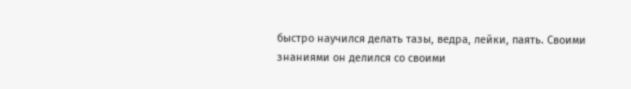быстро научился делать тазы, ведра, лейки, паять. Своими знаниями он делился со своими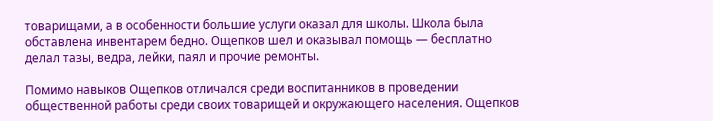товарищами, а в особенности большие услуги оказал для школы. Школа была обставлена инвентарем бедно. Ощепков шел и оказывал помощь — бесплатно делал тазы, ведра, лейки, паял и прочие ремонты.

Помимо навыков Ощепков отличался среди воспитанников в проведении общественной работы среди своих товарищей и окружающего населения. Ощепков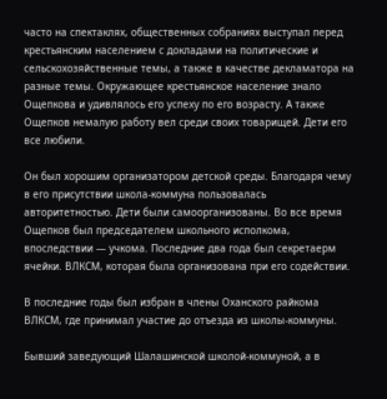часто на спектаклях, общественных собраниях выступал перед крестьянским населением с докладами на политические и сельскохозяйственные темы, а также в качестве декламатора на разные темы. Окружающее крестьянское население знало Ощепкова и удивлялось его успеху по его возрасту. А также Ощепков немалую работу вел среди своих товарищей. Дети его все любили.

Он был хорошим организатором детской среды. Благодаря чему в его присутствии школа-коммуна пользовалась авторитетностью. Дети были самоорганизованы. Во все время Ощепков был председателем школьного исполкома, впоследствии — учкома. Последние два года был секретаерм ячейки. ВЛКСМ, которая была организована при его содействии.

В последние годы был избран в члены Оханского райкома ВЛКСМ, где принимал участие до отъезда из школы-коммуны.

Бывший заведующий Шалашинской школой-коммуной, а в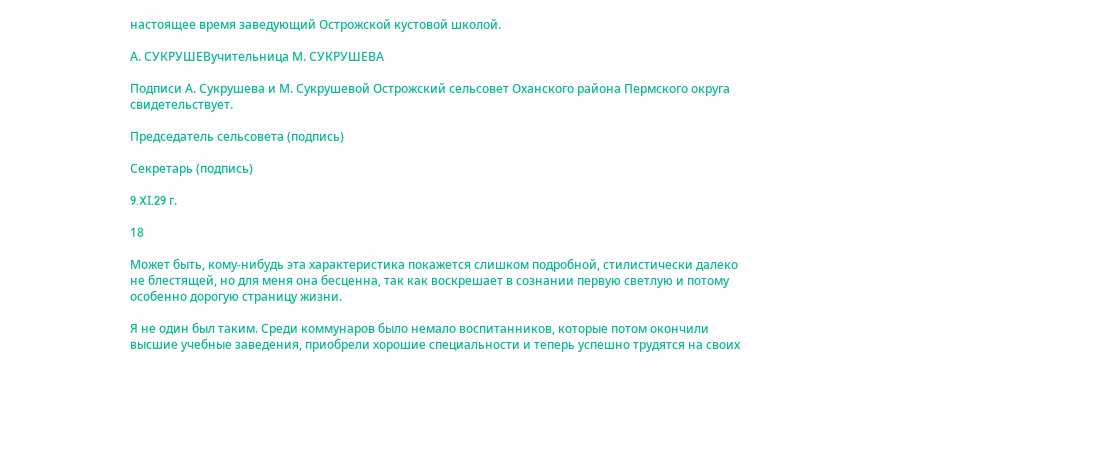настоящее время заведующий Острожской кустовой школой.

А. СУКРУШЕВучительница М. СУКРУШЕВА

Подписи А. Сукрушева и М. Сукрушевой Острожский сельсовет Оханского района Пермского округа свидетельствует.

Председатель сельсовета (подпись)

Секретарь (подпись)

9.XI.29 г.

18

Может быть, кому-нибудь эта характеристика покажется слишком подробной, стилистически далеко не блестящей, но для меня она бесценна, так как воскрешает в сознании первую светлую и потому особенно дорогую страницу жизни.

Я не один был таким. Среди коммунаров было немало воспитанников, которые потом окончили высшие учебные заведения, приобрели хорошие специальности и теперь успешно трудятся на своих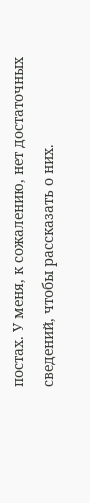постах. У меня, к сожалению, нет достаточных сведений, чтобы рассказать о них.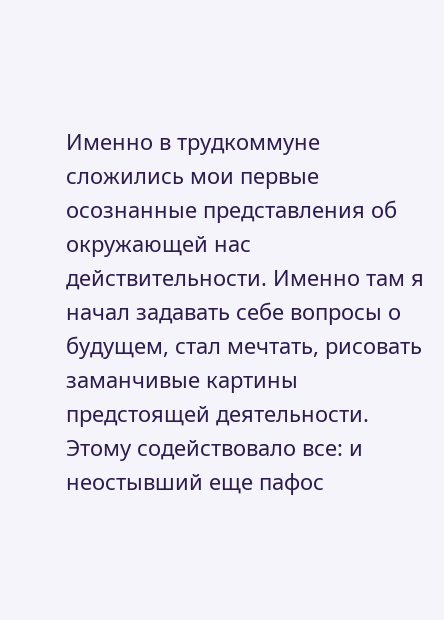Именно в трудкоммуне сложились мои первые осознанные представления об окружающей нас действительности. Именно там я начал задавать себе вопросы о будущем, стал мечтать, рисовать заманчивые картины предстоящей деятельности. Этому содействовало все: и неостывший еще пафос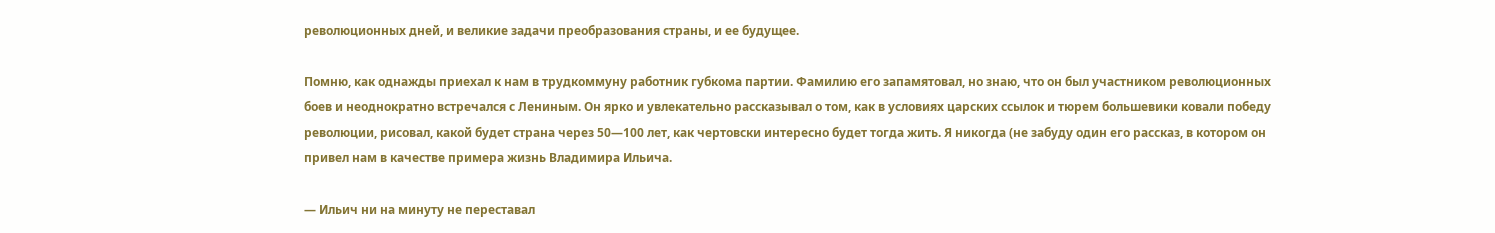революционных дней, и великие задачи преобразования страны, и ее будущее.

Помню, как однажды приехал к нам в трудкоммуну работник губкома партии. Фамилию его запамятовал, но знаю, что он был участником революционных боев и неоднократно встречался с Лениным. Он ярко и увлекательно рассказывал о том, как в условиях царских ссылок и тюрем большевики ковали победу революции, рисовал, какой будет страна через 50—100 лет, как чертовски интересно будет тогда жить. Я никогда (не забуду один его рассказ, в котором он привел нам в качестве примера жизнь Владимира Ильича.

— Ильич ни на минуту не переставал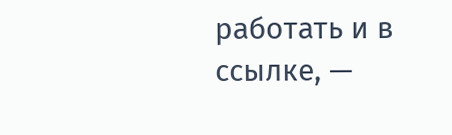работать и в ссылке, —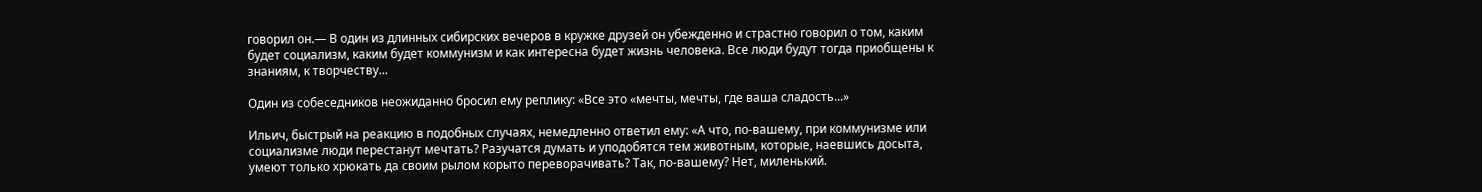говорил он.— В один из длинных сибирских вечеров в кружке друзей он убежденно и страстно говорил о том, каким будет социализм, каким будет коммунизм и как интересна будет жизнь человека. Все люди будут тогда приобщены к знаниям, к творчеству...

Один из собеседников неожиданно бросил ему реплику: «Все это «мечты, мечты, где ваша сладость...»

Ильич, быстрый на реакцию в подобных случаях, немедленно ответил ему: «А что, по-вашему, при коммунизме или социализме люди перестанут мечтать? Разучатся думать и уподобятся тем животным, которые, наевшись досыта, умеют только хрюкать да своим рылом корыто переворачивать? Так, по-вашему? Нет, миленький.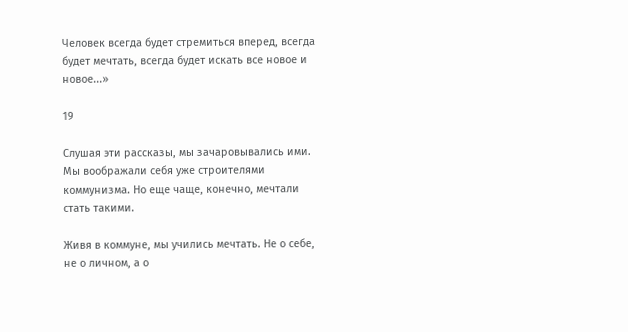Человек всегда будет стремиться вперед, всегда будет мечтать, всегда будет искать все новое и новое...»

19

Слушая эти рассказы, мы зачаровывались ими. Мы воображали себя уже строителями коммунизма. Но еще чаще, конечно, мечтали стать такими.

Живя в коммуне, мы учились мечтать. Не о себе, не о личном, а о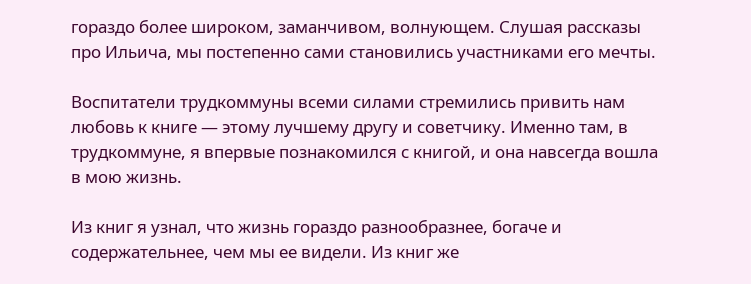гораздо более широком, заманчивом, волнующем. Слушая рассказы про Ильича, мы постепенно сами становились участниками его мечты.

Воспитатели трудкоммуны всеми силами стремились привить нам любовь к книге — этому лучшему другу и советчику. Именно там, в трудкоммуне, я впервые познакомился с книгой, и она навсегда вошла в мою жизнь.

Из книг я узнал, что жизнь гораздо разнообразнее, богаче и содержательнее, чем мы ее видели. Из книг же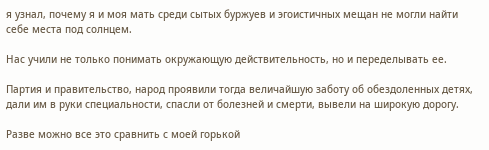я узнал, почему я и моя мать среди сытых буржуев и эгоистичных мещан не могли найти себе места под солнцем.

Нас учили не только понимать окружающую действительность, но и переделывать ее.

Партия и правительство, народ проявили тогда величайшую заботу об обездоленных детях, дали им в руки специальности, спасли от болезней и смерти, вывели на широкую дорогу.

Разве можно все это сравнить с моей горькой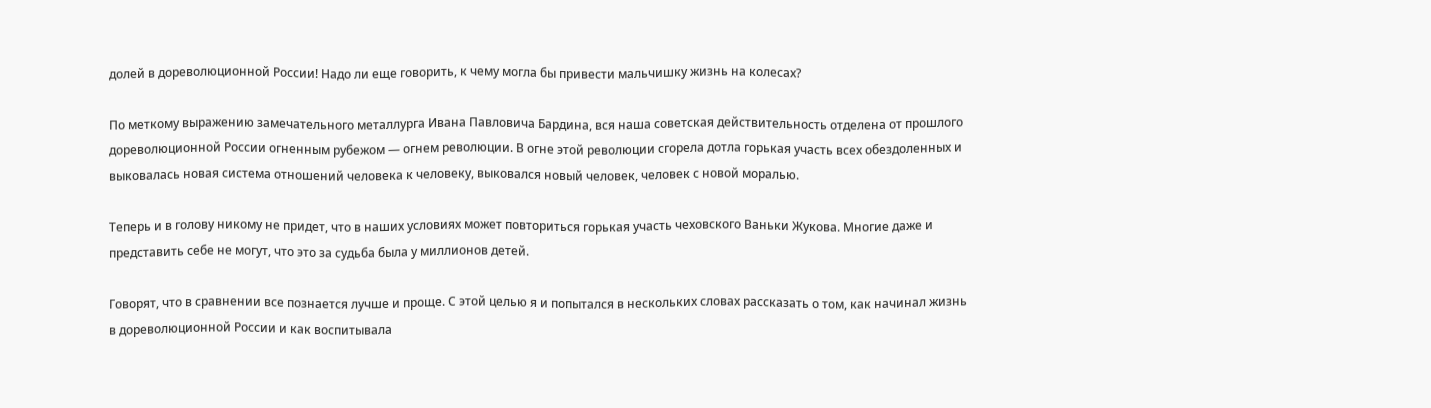долей в дореволюционной России! Надо ли еще говорить, к чему могла бы привести мальчишку жизнь на колесах?

По меткому выражению замечательного металлурга Ивана Павловича Бардина, вся наша советская действительность отделена от прошлого дореволюционной России огненным рубежом — огнем революции. В огне этой революции сгорела дотла горькая участь всех обездоленных и выковалась новая система отношений человека к человеку, выковался новый человек, человек с новой моралью.

Теперь и в голову никому не придет, что в наших условиях может повториться горькая участь чеховского Ваньки Жукова. Многие даже и представить себе не могут, что это за судьба была у миллионов детей.

Говорят, что в сравнении все познается лучше и проще. С этой целью я и попытался в нескольких словах рассказать о том, как начинал жизнь в дореволюционной России и как воспитывала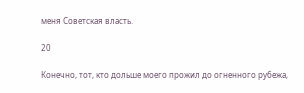меня Советская власть.

20

Конечно, тот, кто дольше моего прожил до огненного рубежа,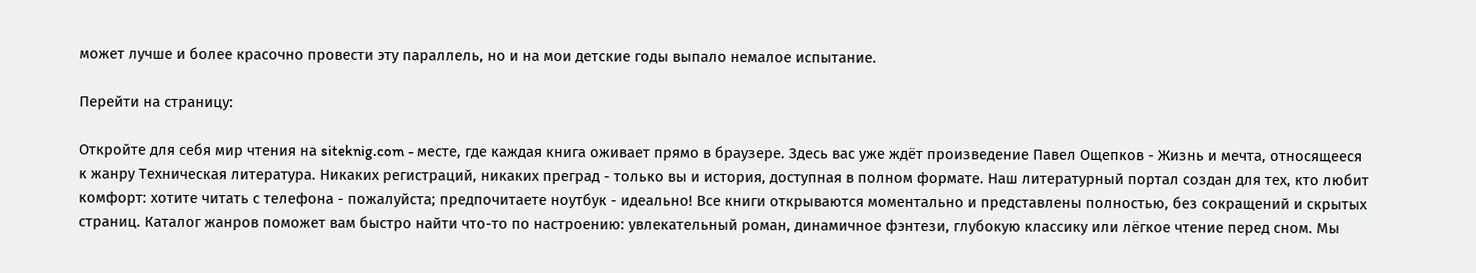может лучше и более красочно провести эту параллель, но и на мои детские годы выпало немалое испытание.

Перейти на страницу:

Откройте для себя мир чтения на siteknig.com - месте, где каждая книга оживает прямо в браузере. Здесь вас уже ждёт произведение Павел Ощепков - Жизнь и мечта, относящееся к жанру Техническая литература. Никаких регистраций, никаких преград - только вы и история, доступная в полном формате. Наш литературный портал создан для тех, кто любит комфорт: хотите читать с телефона - пожалуйста; предпочитаете ноутбук - идеально! Все книги открываются моментально и представлены полностью, без сокращений и скрытых страниц. Каталог жанров поможет вам быстро найти что-то по настроению: увлекательный роман, динамичное фэнтези, глубокую классику или лёгкое чтение перед сном. Мы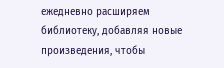ежедневно расширяем библиотеку, добавляя новые произведения, чтобы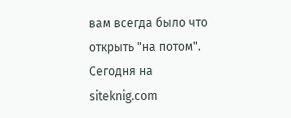вам всегда было что открыть "на потом". Сегодня на siteknig.com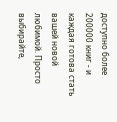доступно более 200000 книг - и каждая готова стать вашей новой любимой. Просто выбирайте,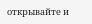открывайте и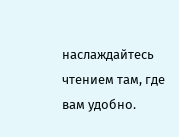наслаждайтесь чтением там, где вам удобно.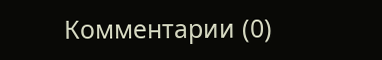Комментарии (0)